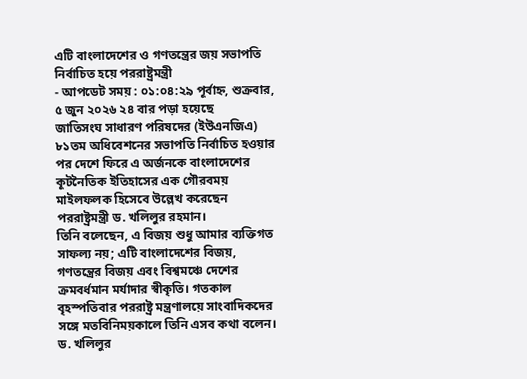এটি বাংলাদেশের ও গণতন্ত্রের জয় সভাপতি নির্বাচিত হয়ে পররাষ্ট্রমন্ত্রী
- আপডেট সময় : ০১:০৪:২৯ পূর্বাহ্ন, শুক্রবার, ৫ জুন ২০২৬ ২৪ বার পড়া হয়েছে
জাতিসংঘ সাধারণ পরিষদের (ইউএনজিএ) ৮১তম অধিবেশনের সভাপতি নির্বাচিত হওয়ার পর দেশে ফিরে এ অর্জনকে বাংলাদেশের কূটনৈতিক ইতিহাসের এক গৌরবময় মাইলফলক হিসেবে উল্লেখ করেছেন পররাষ্ট্রমন্ত্রী ড. খলিলুর রহমান।
তিনি বলেছেন, এ বিজয় শুধু আমার ব্যক্তিগত সাফল্য নয়; এটি বাংলাদেশের বিজয়, গণতন্ত্রের বিজয় এবং বিশ্বমঞ্চে দেশের ক্রমবর্ধমান মর্যাদার স্বীকৃতি। গতকাল বৃহস্পতিবার পররাষ্ট্র মন্ত্রণালয়ে সাংবাদিকদের সঙ্গে মতবিনিময়কালে তিনি এসব কথা বলেন। ড. খলিলুর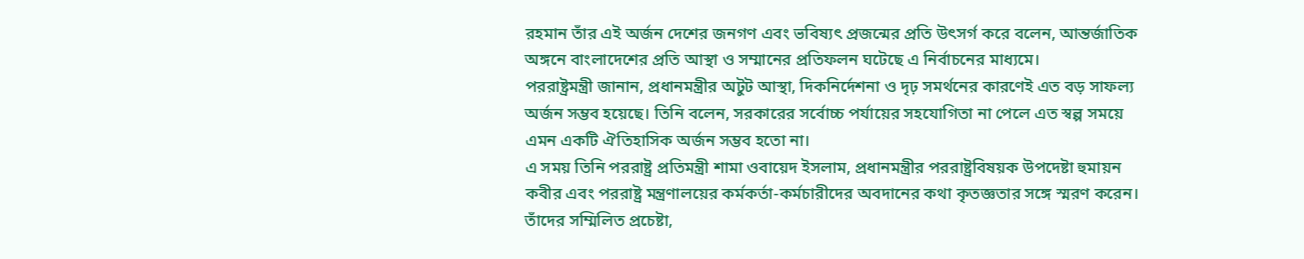রহমান তাঁর এই অর্জন দেশের জনগণ এবং ভবিষ্যৎ প্রজন্মের প্রতি উৎসর্গ করে বলেন, আন্তর্জাতিক অঙ্গনে বাংলাদেশের প্রতি আস্থা ও সম্মানের প্রতিফলন ঘটেছে এ নির্বাচনের মাধ্যমে।
পররাষ্ট্রমন্ত্রী জানান, প্রধানমন্ত্রীর অটুট আস্থা, দিকনির্দেশনা ও দৃঢ় সমর্থনের কারণেই এত বড় সাফল্য অর্জন সম্ভব হয়েছে। তিনি বলেন, সরকারের সর্বোচ্চ পর্যায়ের সহযোগিতা না পেলে এত স্বল্প সময়ে এমন একটি ঐতিহাসিক অর্জন সম্ভব হতো না।
এ সময় তিনি পররাষ্ট্র প্রতিমন্ত্রী শামা ওবায়েদ ইসলাম, প্রধানমন্ত্রীর পররাষ্ট্রবিষয়ক উপদেষ্টা হুমায়ন কবীর এবং পররাষ্ট্র মন্ত্রণালয়ের কর্মকর্তা-কর্মচারীদের অবদানের কথা কৃতজ্ঞতার সঙ্গে স্মরণ করেন। তাঁদের সম্মিলিত প্রচেষ্টা,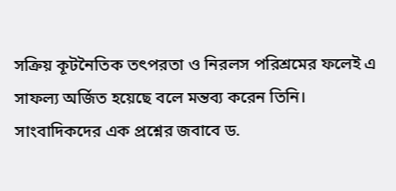সক্রিয় কূটনৈতিক তৎপরতা ও নিরলস পরিশ্রমের ফলেই এ সাফল্য অর্জিত হয়েছে বলে মন্তব্য করেন তিনি।
সাংবাদিকদের এক প্রশ্নের জবাবে ড.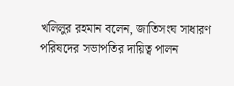খলিলুর রহমান বলেন, জাতিসংঘ সাধারণ পরিষদের সভাপতির দায়িত্ব পালন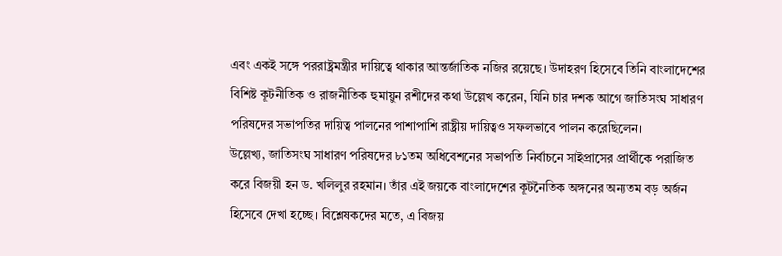এবং একই সঙ্গে পররাষ্ট্রমন্ত্রীর দায়িত্বে থাকার আন্তর্জাতিক নজির রয়েছে। উদাহরণ হিসেবে তিনি বাংলাদেশের বিশিষ্ট কূটনীতিক ও রাজনীতিক হুমায়ুন রশীদের কথা উল্লেখ করেন, যিনি চার দশক আগে জাতিসংঘ সাধারণ পরিষদের সভাপতির দায়িত্ব পালনের পাশাপাশি রাষ্ট্রীয় দায়িত্বও সফলভাবে পালন করেছিলেন।
উল্লেখ্য, জাতিসংঘ সাধারণ পরিষদের ৮১তম অধিবেশনের সভাপতি নির্বাচনে সাইপ্রাসের প্রার্থীকে পরাজিত করে বিজয়ী হন ড. খলিলুর রহমান। তাঁর এই জয়কে বাংলাদেশের কূটনৈতিক অঙ্গনের অন্যতম বড় অর্জন হিসেবে দেখা হচ্ছে। বিশ্লেষকদের মতে, এ বিজয়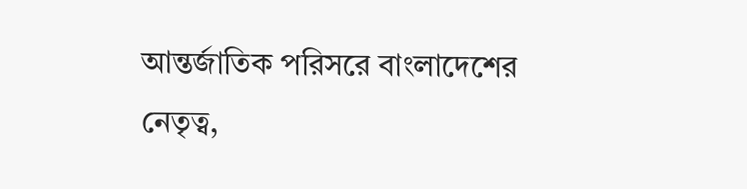আন্তর্জাতিক পরিসরে বাংলাদেশের নেতৃত্ব,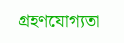গ্রহণযোগ্যতা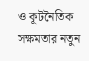ও কূটনৈতিক সক্ষমতার নতুন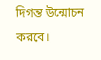দিগন্ত উন্মোচন করবে।